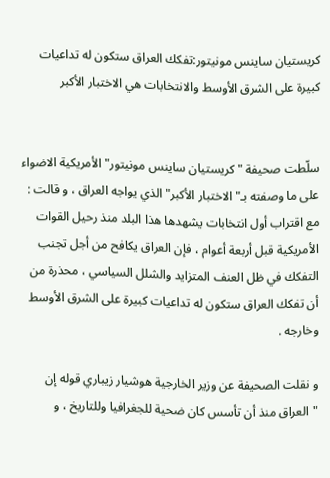كريستيان ساينس مونيتور:تفكك العراق ستكون له تداعيات كبيرة على الشرق الأوسط والانتخابات هي الاختبار الأكبر


سلّطت صحيفة "كريستيان ساينس مونيتور" الأمريكية الاضواء على ما وصفته بـ"الاختبار الأكبر" الذي يواجه العراق ، و قالت : مع اقتراب أول انتخابات يشهدها هذا البلد منذ رحيل القوات الأمريكية قبل أربعة أعوام ، فإن العراق يكافح من أجل تجنب التفكك في ظل العنف المتزايد والشلل السياسي ، محذرة من أن تفكك العراق ستكون له تداعيات كبيرة على الشرق الأوسط وخارجه .

و نقلت الصحيفة عن وزير الخارجية هوشيار زيباري قوله إن "العراق منذ أن تأسس كان ضحية للجغرافيا وللتاريخ ، و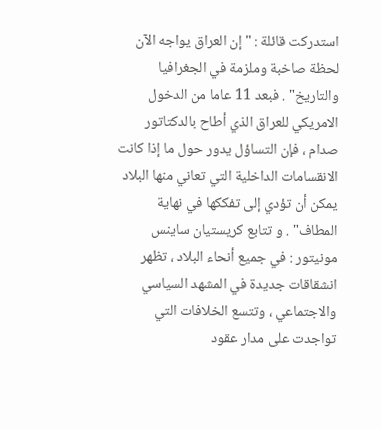استدركت قائلة : "إن العراق يواجه الآن لحظة صاخبة وملزمة في الجغرافيا والتاريخ" . فبعد 11 عاما من الدخول الامريكي للعراق الذي أطاح بالدكتاتور صدام ، فإن التساؤل يدور حول ما إذا كانت الانقسامات الداخلية التي تعاني منها البلاد يمكن أن تؤدي إلى تفككها في نهاية المطاف" . و تتابع كريستيان ساينس مونيتور : في جميع أنحاء البلاد ، تظهر انشقاقات جديدة في المشهد السياسي والاجتماعي ، وتتسع الخلافات التي تواجدت على مدار عقود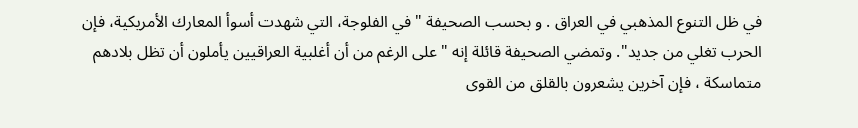في ظل التنوع المذهبي في العراق . و بحسب الصحيفة "في الفلوجة، التي شهدت أسوأ المعارك الأمريكية، فإن الحرب تغلي من جديد". وتمضي الصحيفة قائلة إنه "على الرغم من أن أغلبية العراقيين يأملون أن تظل بلادهم متماسكة ، فإن آخرين يشعرون بالقلق من القوى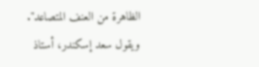الظاهرة من العنف المتصاعد". ويقول سعد إسكندر، أستاذ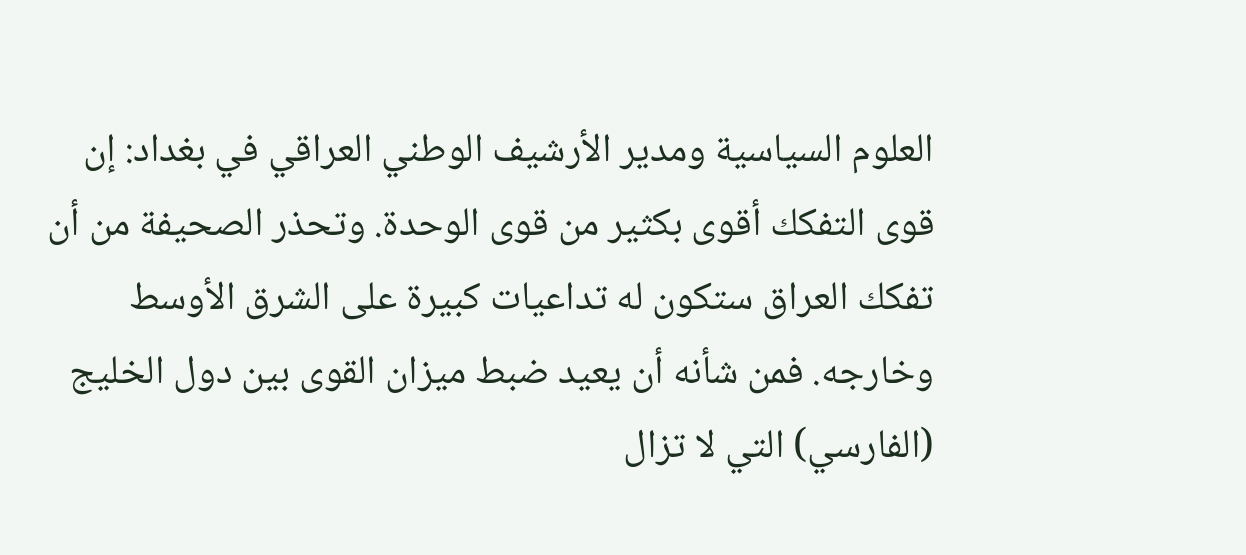العلوم السياسية ومدير الأرشيف الوطني العراقي في بغداد: إن قوى التفكك أقوى بكثير من قوى الوحدة. وتحذر الصحيفة من أن تفكك العراق ستكون له تداعيات كبيرة على الشرق الأوسط وخارجه. فمن شأنه أن يعيد ضبط ميزان القوى بين دول الخليج (الفارسي) التي لا تزال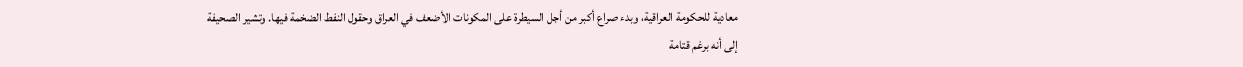معادية للحكومة العراقية، وبدء صراع أكبر من أجل السيطرة على المكونات الأضعف في العراق وحقول النفط الضخمة فيها. وتشير الصحيفة إلى أنه برغم قتامة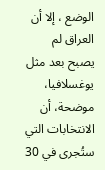الوضع ، إلا أن العراق لم يصبح بعد مثل يوغسلافيا، موضحة، أن الانتخابات التي ستُجرى في 30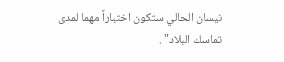نيسان الحالي ستكون اختباراً مهما لمدى تماسك البلاد" .